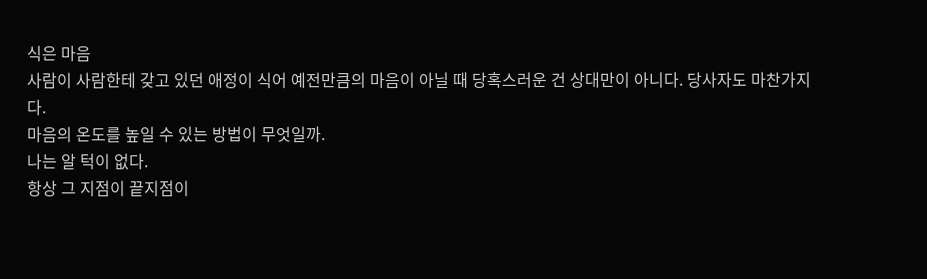식은 마음
사람이 사람한테 갖고 있던 애정이 식어 예전만큼의 마음이 아닐 때 당혹스러운 건 상대만이 아니다. 당사자도 마찬가지다.
마음의 온도를 높일 수 있는 방법이 무엇일까.
나는 알 턱이 없다.
항상 그 지점이 끝지점이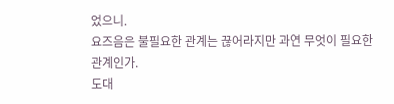었으니.
요즈음은 불필요한 관계는 끊어라지만 과연 무엇이 필요한 관계인가.
도대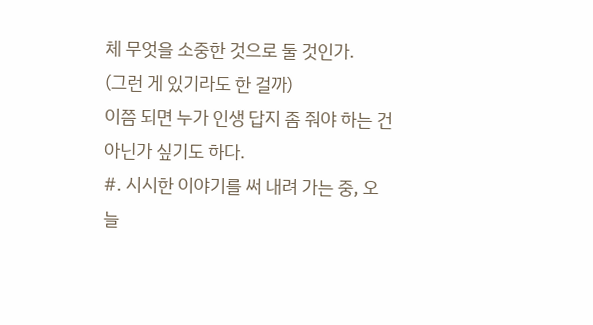체 무엇을 소중한 것으로 둘 것인가.
(그런 게 있기라도 한 걸까)
이쯤 되면 누가 인생 답지 좀 줘야 하는 건 아닌가 싶기도 하다.
#. 시시한 이야기를 써 내려 가는 중, 오늘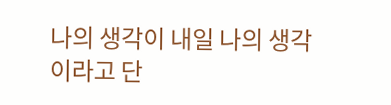나의 생각이 내일 나의 생각이라고 단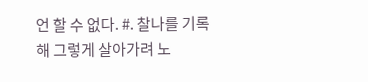언 할 수 없다. #. 찰나를 기록해 그렇게 살아가려 노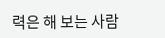력은 해 보는 사람